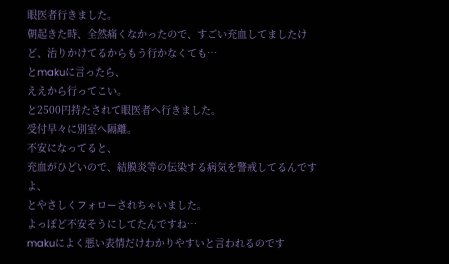眼医者行きました。
朝起きた時、全然痛くなかったので、すごい充血してましたけど、治りかけてるからもう行かなくても…
とmakuに言ったら、
ええから行ってこい。
と2500円持たされて眼医者へ行きました。
受付早々に別室へ隔離。
不安になってると、
充血がひどいので、結膜炎等の伝染する病気を警戒してるんですよ、
とやさしくフォローされちゃいました。
よっぽど不安そうにしてたんですね…
makuによく悪い表情だけわかりやすいと言われるのです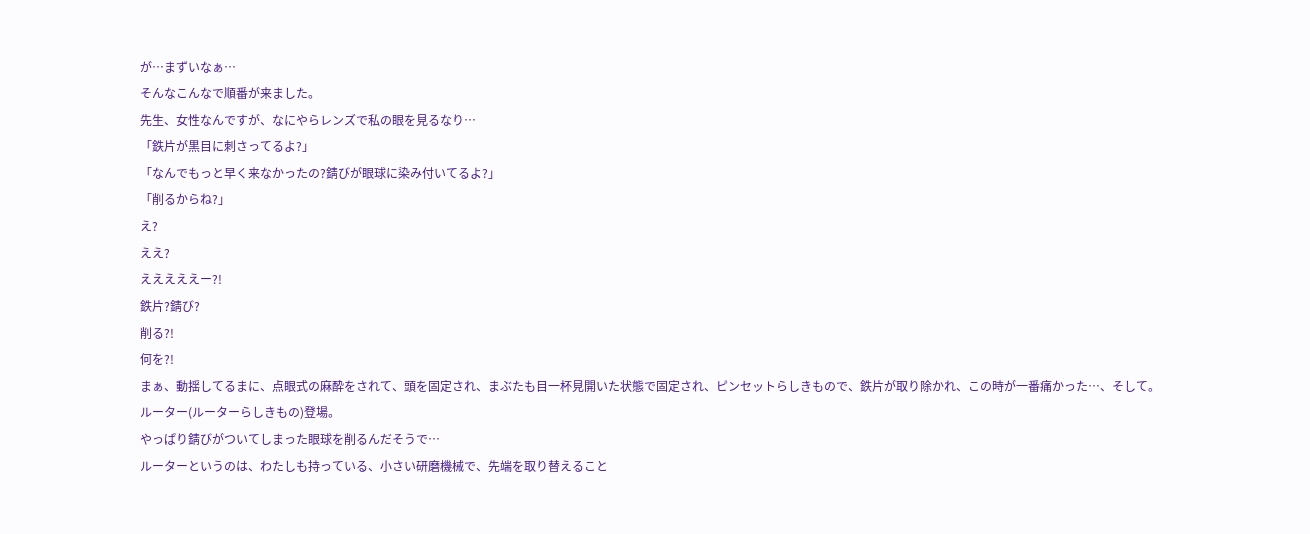が…まずいなぁ…
そんなこんなで順番が来ました。
先生、女性なんですが、なにやらレンズで私の眼を見るなり…
「鉄片が黒目に刺さってるよ?」
「なんでもっと早く来なかったの?錆びが眼球に染み付いてるよ?」
「削るからね?」
え?
ええ?
えええええー?!
鉄片?錆び?
削る?!
何を?!
まぁ、動揺してるまに、点眼式の麻酔をされて、頭を固定され、まぶたも目一杯見開いた状態で固定され、ピンセットらしきもので、鉄片が取り除かれ、この時が一番痛かった…、そして。
ルーター(ルーターらしきもの)登場。
やっぱり錆びがついてしまった眼球を削るんだそうで…
ルーターというのは、わたしも持っている、小さい研磨機械で、先端を取り替えること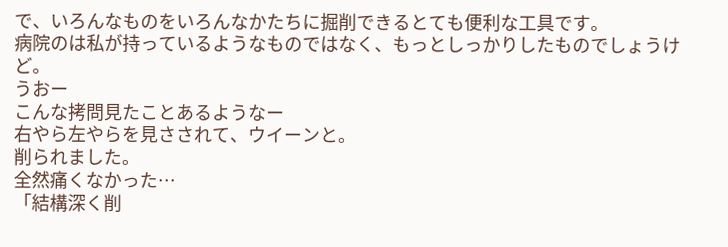で、いろんなものをいろんなかたちに掘削できるとても便利な工具です。
病院のは私が持っているようなものではなく、もっとしっかりしたものでしょうけど。
うおー
こんな拷問見たことあるようなー
右やら左やらを見さされて、ウイーンと。
削られました。
全然痛くなかった…
「結構深く削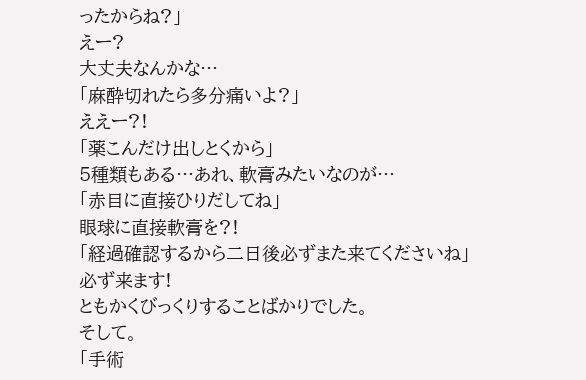ったからね?」
えー?
大丈夫なんかな…
「麻酔切れたら多分痛いよ?」
ええー?!
「薬こんだけ出しとくから」
5種類もある…あれ、軟膏みたいなのが…
「赤目に直接ひりだしてね」
眼球に直接軟膏を?!
「経過確認するから二日後必ずまた来てくださいね」
必ず来ます!
ともかくびっくりすることばかりでした。
そして。
「手術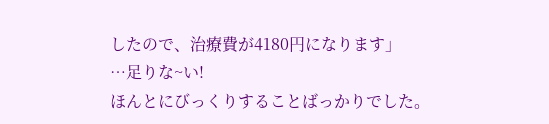したので、治療費が4180円になります」
…足りな~い!
ほんとにびっくりすることばっかりでした。